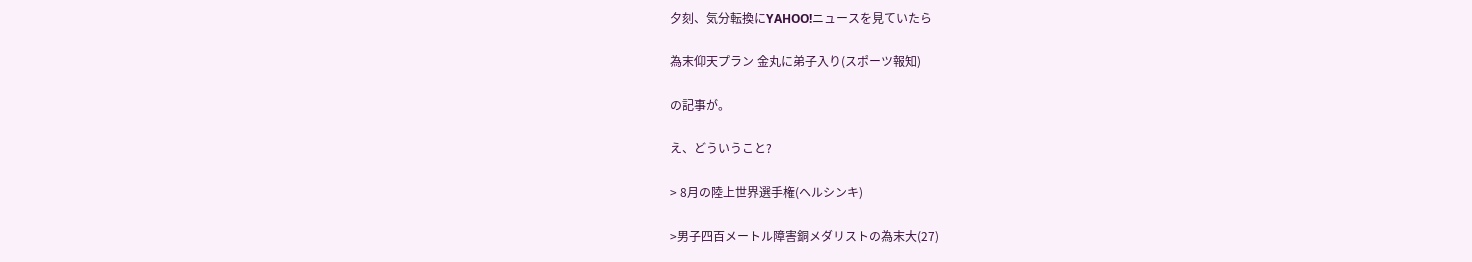夕刻、気分転換にYAHOO!ニュースを見ていたら

為末仰天プラン 金丸に弟子入り(スポーツ報知)

の記事が。

え、どういうこと?

> 8月の陸上世界選手権(ヘルシンキ)

>男子四百メートル障害銅メダリストの為末大(27)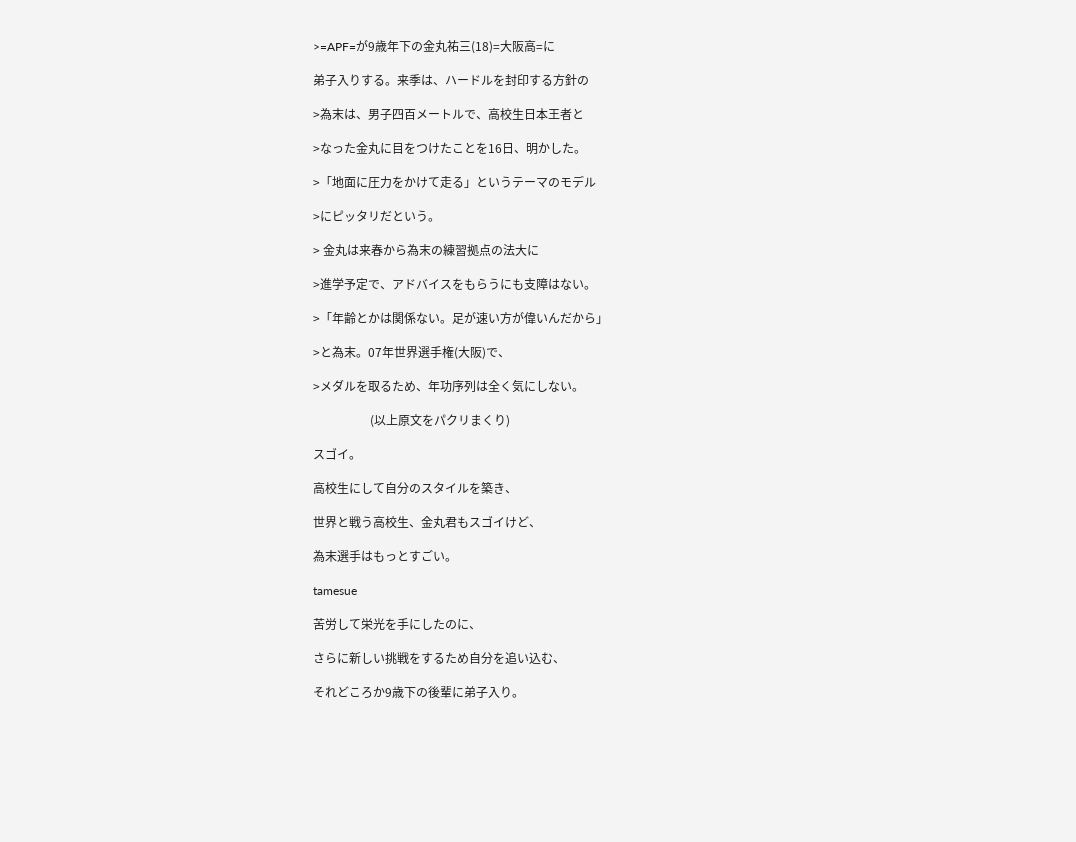>=APF=が9歳年下の金丸祐三(18)=大阪高=に

弟子入りする。来季は、ハードルを封印する方針の

>為末は、男子四百メートルで、高校生日本王者と

>なった金丸に目をつけたことを16日、明かした。

>「地面に圧力をかけて走る」というテーマのモデル

>にピッタリだという。

> 金丸は来春から為末の練習拠点の法大に

>進学予定で、アドバイスをもらうにも支障はない。

>「年齢とかは関係ない。足が速い方が偉いんだから」

>と為末。07年世界選手権(大阪)で、

>メダルを取るため、年功序列は全く気にしない。

                   (以上原文をパクリまくり)

スゴイ。

高校生にして自分のスタイルを築き、

世界と戦う高校生、金丸君もスゴイけど、

為末選手はもっとすごい。

tamesue

苦労して栄光を手にしたのに、

さらに新しい挑戦をするため自分を追い込む、

それどころか9歳下の後輩に弟子入り。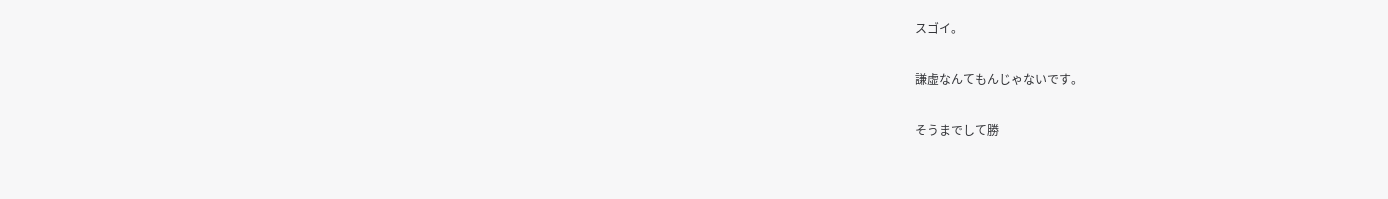スゴイ。

謙虚なんてもんじゃないです。

そうまでして勝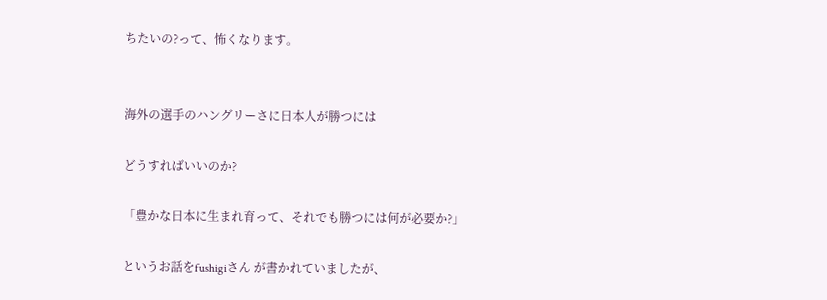ちたいの?って、怖くなります。


海外の選手のハングリーさに日本人が勝つには

どうすればいいのか?

「豊かな日本に生まれ育って、それでも勝つには何が必要か?」

というお話をfushigiさん が書かれていましたが、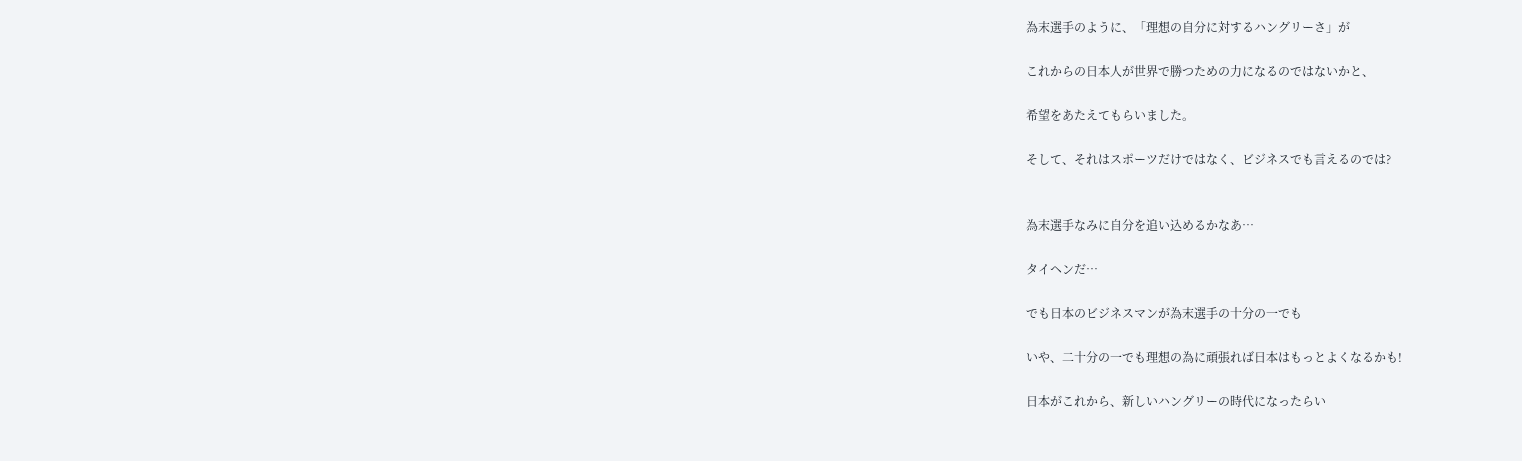為末選手のように、「理想の自分に対するハングリーさ」が

これからの日本人が世界で勝つための力になるのではないかと、

希望をあたえてもらいました。

そして、それはスポーツだけではなく、ビジネスでも言えるのでは?


為末選手なみに自分を追い込めるかなあ…

タイヘンだ…

でも日本のビジネスマンが為末選手の十分の一でも

いや、二十分の一でも理想の為に頑張れば日本はもっとよくなるかも!

日本がこれから、新しいハングリーの時代になったらい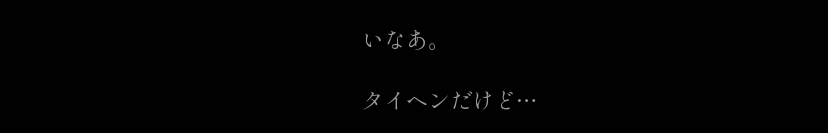いなあ。

タイヘンだけど…